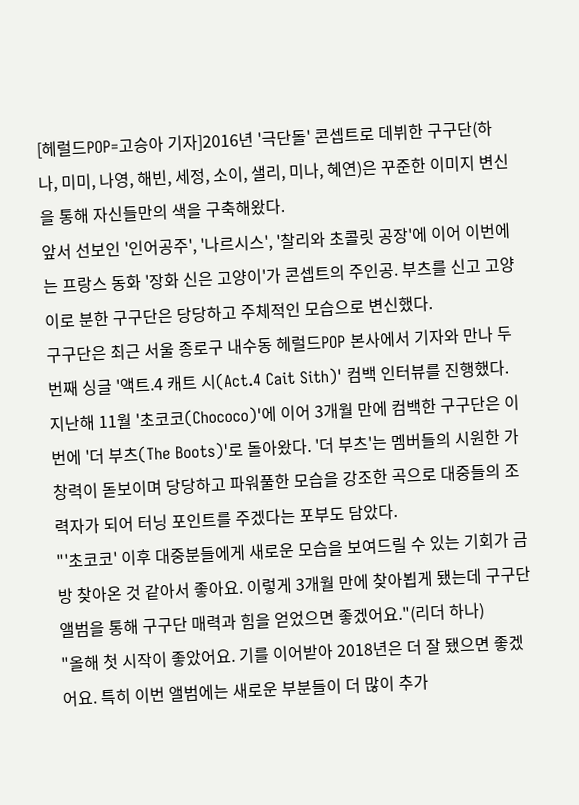[헤럴드POP=고승아 기자]2016년 '극단돌' 콘셉트로 데뷔한 구구단(하나, 미미, 나영, 해빈, 세정, 소이, 샐리, 미나, 혜연)은 꾸준한 이미지 변신을 통해 자신들만의 색을 구축해왔다.
앞서 선보인 '인어공주', '나르시스', '찰리와 초콜릿 공장'에 이어 이번에는 프랑스 동화 '장화 신은 고양이'가 콘셉트의 주인공. 부츠를 신고 고양이로 분한 구구단은 당당하고 주체적인 모습으로 변신했다.
구구단은 최근 서울 종로구 내수동 헤럴드POP 본사에서 기자와 만나 두 번째 싱글 '액트.4 캐트 시(Act.4 Cait Sith)' 컴백 인터뷰를 진행했다.
지난해 11월 '초코코(Chococo)'에 이어 3개월 만에 컴백한 구구단은 이번에 '더 부츠(The Boots)'로 돌아왔다. '더 부츠'는 멤버들의 시원한 가창력이 돋보이며 당당하고 파워풀한 모습을 강조한 곡으로 대중들의 조력자가 되어 터닝 포인트를 주겠다는 포부도 담았다.
"'초코코' 이후 대중분들에게 새로운 모습을 보여드릴 수 있는 기회가 금방 찾아온 것 같아서 좋아요. 이렇게 3개월 만에 찾아뵙게 됐는데 구구단 앨범을 통해 구구단 매력과 힘을 얻었으면 좋겠어요."(리더 하나)
"올해 첫 시작이 좋았어요. 기를 이어받아 2018년은 더 잘 됐으면 좋겠어요. 특히 이번 앨범에는 새로운 부분들이 더 많이 추가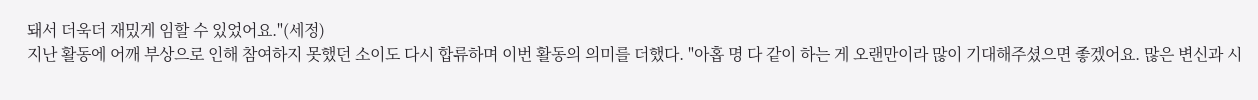돼서 더욱더 재밌게 임할 수 있었어요."(세정)
지난 활동에 어깨 부상으로 인해 참여하지 못했던 소이도 다시 합류하며 이번 활동의 의미를 더했다. "아홉 명 다 같이 하는 게 오랜만이라 많이 기대해주셨으면 좋겠어요. 많은 변신과 시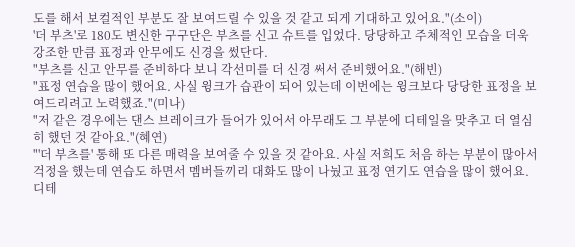도를 해서 보컬적인 부분도 잘 보여드릴 수 있을 것 같고 되게 기대하고 있어요."(소이)
'더 부츠'로 180도 변신한 구구단은 부츠를 신고 슈트를 입었다. 당당하고 주체적인 모습을 더욱 강조한 만큼 표정과 안무에도 신경을 썼단다.
"부츠를 신고 안무를 준비하다 보니 각선미를 더 신경 써서 준비했어요."(해빈)
"표정 연습을 많이 했어요. 사실 윙크가 습관이 되어 있는데 이번에는 윙크보다 당당한 표정을 보여드리려고 노력했죠."(미나)
"저 같은 경우에는 댄스 브레이크가 들어가 있어서 아무래도 그 부분에 디테일을 맞추고 더 열심히 했던 것 같아요."(혜연)
"'더 부츠를' 통해 또 다른 매력을 보여줄 수 있을 것 같아요. 사실 저희도 처음 하는 부분이 많아서 걱정을 했는데 연습도 하면서 멤버들끼리 대화도 많이 나눴고 표정 연기도 연습을 많이 했어요. 디테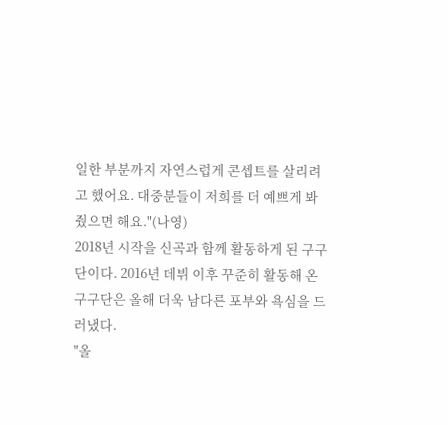일한 부분까지 자연스럽게 콘셉트를 살리려고 했어요. 대중분들이 저희를 더 예쁘게 봐줬으면 해요."(나영)
2018년 시작을 신곡과 함께 활동하게 된 구구단이다. 2016년 데뷔 이후 꾸준히 활동해 온 구구단은 올해 더욱 남다른 포부와 욕심을 드러냈다.
"올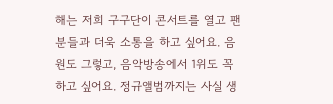해는 저희 구구단이 콘서트를 열고 팬분들과 더욱 소통을 하고 싶어요. 음원도 그렇고, 음악방송에서 1위도 꼭 하고 싶어요. 정규앨범까지는 사실 생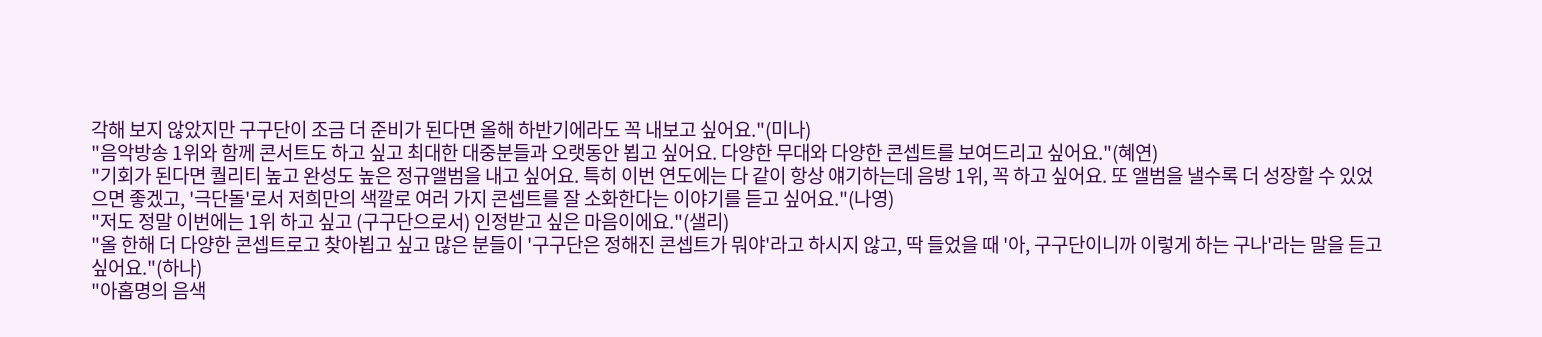각해 보지 않았지만 구구단이 조금 더 준비가 된다면 올해 하반기에라도 꼭 내보고 싶어요."(미나)
"음악방송 1위와 함께 콘서트도 하고 싶고 최대한 대중분들과 오랫동안 뵙고 싶어요. 다양한 무대와 다양한 콘셉트를 보여드리고 싶어요."(혜연)
"기회가 된다면 퀄리티 높고 완성도 높은 정규앨범을 내고 싶어요. 특히 이번 연도에는 다 같이 항상 얘기하는데 음방 1위, 꼭 하고 싶어요. 또 앨범을 낼수록 더 성장할 수 있었으면 좋겠고, '극단돌'로서 저희만의 색깔로 여러 가지 콘셉트를 잘 소화한다는 이야기를 듣고 싶어요."(나영)
"저도 정말 이번에는 1위 하고 싶고 (구구단으로서) 인정받고 싶은 마음이에요."(샐리)
"올 한해 더 다양한 콘셉트로고 찾아뵙고 싶고 많은 분들이 '구구단은 정해진 콘셉트가 뭐야'라고 하시지 않고, 딱 들었을 때 '아, 구구단이니까 이렇게 하는 구나'라는 말을 듣고 싶어요."(하나)
"아홉명의 음색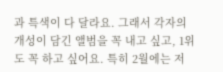과 특색이 다 달라요. 그래서 각자의 개성이 담긴 앨범을 꼭 내고 싶고, 1위도 꼭 하고 싶어요. 특히 2월에는 저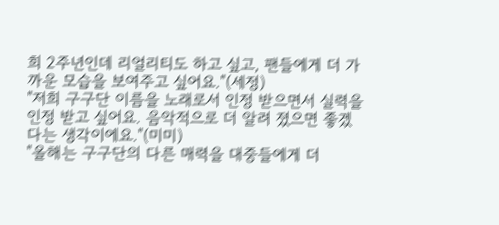희 2주년인데 리얼리티도 하고 싶고, 팬들에게 더 가까운 모습을 보여주고 싶어요."(세정)
"저희 구구단 이름을 노래로서 인정 받으면서 실력을 인정 받고 싶어요. 음악적으로 더 알려 졌으면 좋겠다는 생각이에요."(미미)
"올해는 구구단의 다른 매력을 대중들에게 더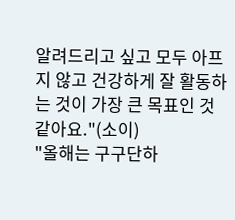알려드리고 싶고 모두 아프지 않고 건강하게 잘 활동하는 것이 가장 큰 목표인 것 같아요."(소이)
"올해는 구구단하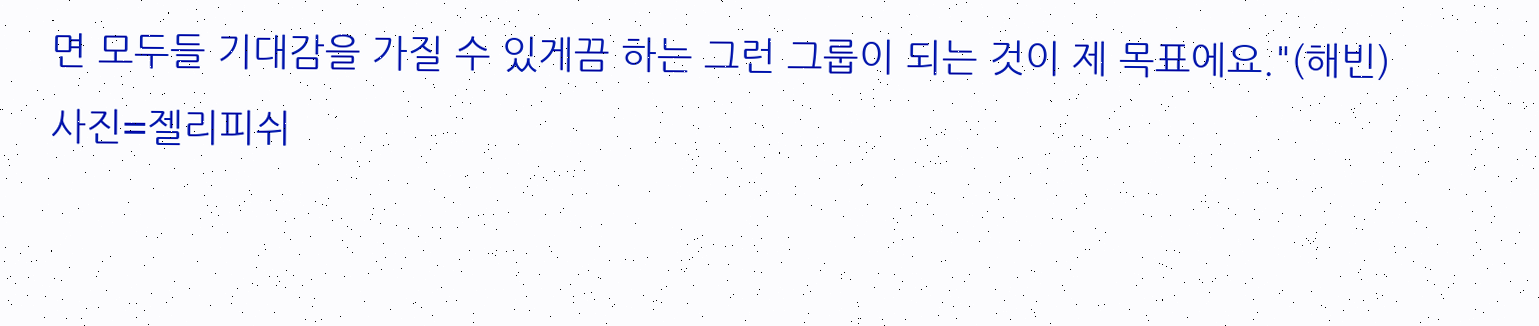면 모두들 기대감을 가질 수 있게끔 하는 그런 그룹이 되는 것이 제 목표에요."(해빈)
사진=젤리피쉬